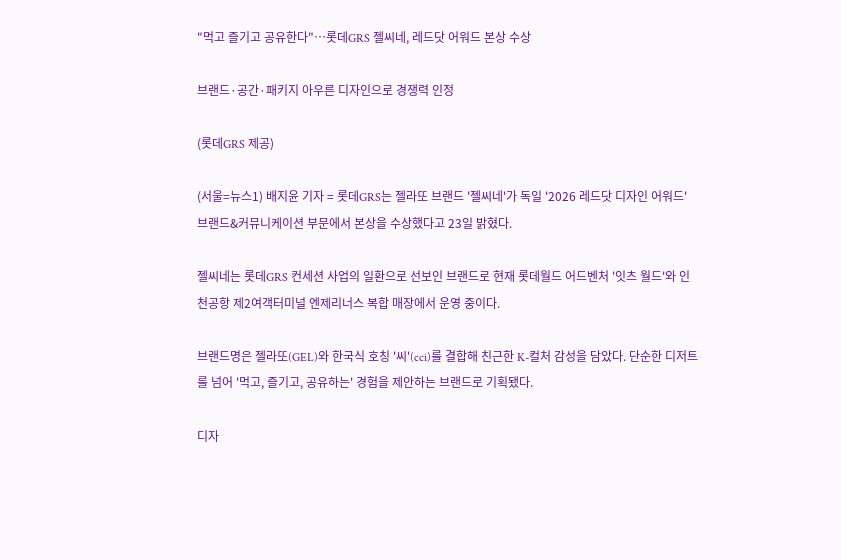"먹고 즐기고 공유한다"…롯데GRS 젤씨네, 레드닷 어워드 본상 수상

브랜드·공간·패키지 아우른 디자인으로 경쟁력 인정

(롯데GRS 제공)

(서울=뉴스1) 배지윤 기자 = 롯데GRS는 젤라또 브랜드 '젤씨네'가 독일 '2026 레드닷 디자인 어워드' 브랜드&커뮤니케이션 부문에서 본상을 수상했다고 23일 밝혔다.

젤씨네는 롯데GRS 컨세션 사업의 일환으로 선보인 브랜드로 현재 롯데월드 어드벤처 '잇츠 월드'와 인천공항 제2여객터미널 엔제리너스 복합 매장에서 운영 중이다.

브랜드명은 젤라또(GEL)와 한국식 호칭 '씨'(cci)를 결합해 친근한 K-컬처 감성을 담았다. 단순한 디저트를 넘어 '먹고, 즐기고, 공유하는' 경험을 제안하는 브랜드로 기획됐다.

디자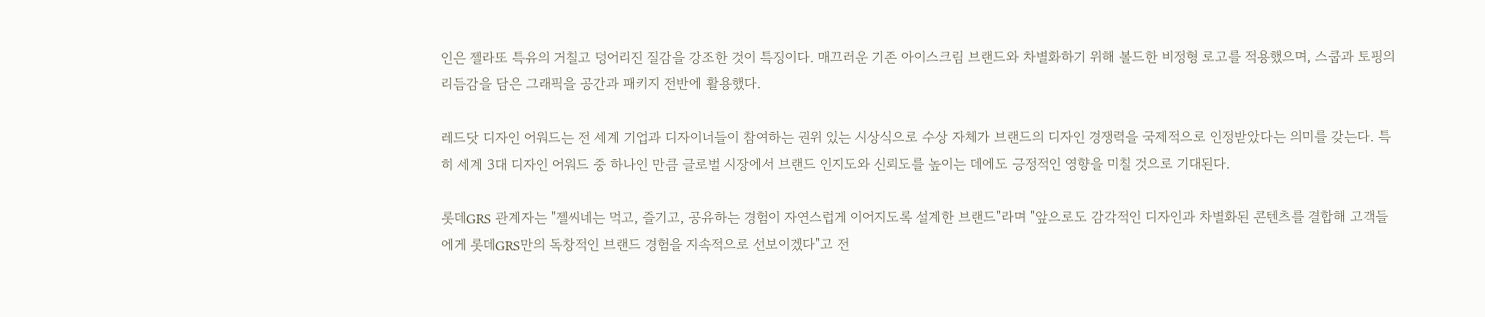인은 젤라또 특유의 거칠고 덩어리진 질감을 강조한 것이 특징이다. 매끄러운 기존 아이스크림 브랜드와 차별화하기 위해 볼드한 비정형 로고를 적용했으며, 스쿱과 토핑의 리듬감을 담은 그래픽을 공간과 패키지 전반에 활용했다.

레드닷 디자인 어워드는 전 세계 기업과 디자이너들이 참여하는 권위 있는 시상식으로 수상 자체가 브랜드의 디자인 경쟁력을 국제적으로 인정받았다는 의미를 갖는다. 특히 세계 3대 디자인 어워드 중 하나인 만큼 글로벌 시장에서 브랜드 인지도와 신뢰도를 높이는 데에도 긍정적인 영향을 미칠 것으로 기대된다.

롯데GRS 관계자는 "젤씨네는 먹고, 즐기고, 공유하는 경험이 자연스럽게 이어지도록 설계한 브랜드"라며 "앞으로도 감각적인 디자인과 차별화된 콘텐츠를 결합해 고객들에게 롯데GRS만의 독창적인 브랜드 경험을 지속적으로 선보이겠다"고 전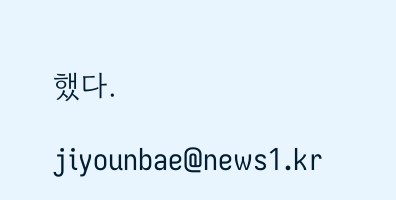했다.

jiyounbae@news1.kr